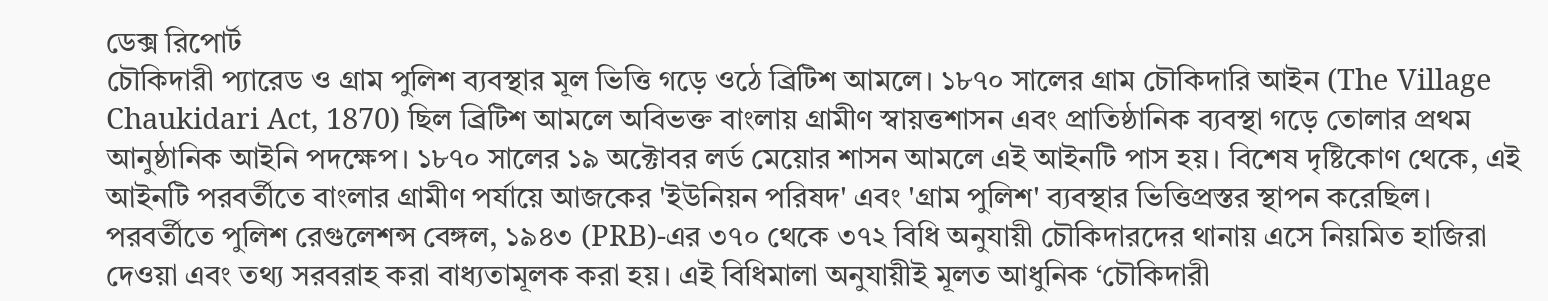ডেক্স রিপোর্ট
চৌকিদারী প্যারেড ও গ্রাম পুলিশ ব্যবস্থার মূল ভিত্তি গড়ে ওঠে ব্রিটিশ আমলে। ১৮৭০ সালের গ্রাম চৌকিদারি আইন (The Village Chaukidari Act, 1870) ছিল ব্রিটিশ আমলে অবিভক্ত বাংলায় গ্রামীণ স্বায়ত্তশাসন এবং প্রাতিষ্ঠানিক ব্যবস্থা গড়ে তোলার প্রথম আনুষ্ঠানিক আইনি পদক্ষেপ। ১৮৭০ সালের ১৯ অক্টোবর লর্ড মেয়োর শাসন আমলে এই আইনটি পাস হয়। বিশেষ দৃষ্টিকোণ থেকে, এই আইনটি পরবর্তীতে বাংলার গ্রামীণ পর্যায়ে আজকের 'ইউনিয়ন পরিষদ' এবং 'গ্রাম পুলিশ' ব্যবস্থার ভিত্তিপ্রস্তর স্থাপন করেছিল।
পরবর্তীতে পুলিশ রেগুলেশন্স বেঙ্গল, ১৯৪৩ (PRB)-এর ৩৭০ থেকে ৩৭২ বিধি অনুযায়ী চৌকিদারদের থানায় এসে নিয়মিত হাজিরা দেওয়া এবং তথ্য সরবরাহ করা বাধ্যতামূলক করা হয়। এই বিধিমালা অনুযায়ীই মূলত আধুনিক ‘চৌকিদারী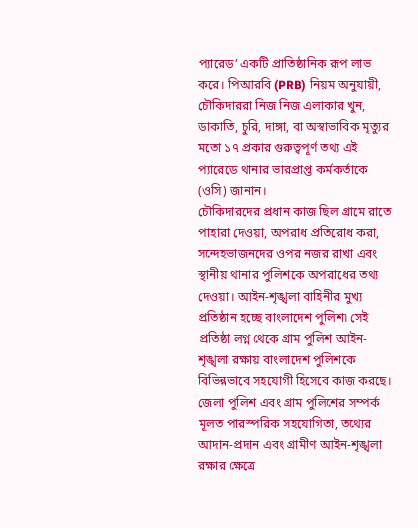প্যারেড’ একটি প্রাতিষ্ঠানিক রূপ লাভ করে। পিআরবি (PRB) নিয়ম অনুযায়ী, চৌকিদাররা নিজ নিজ এলাকার খুন, ডাকাতি, চুরি, দাঙ্গা, বা অস্বাভাবিক মৃত্যুর মতো ১৭ প্রকার গুরুত্বপূর্ণ তথ্য এই প্যারেডে থানার ভারপ্রাপ্ত কর্মকর্তাকে (ওসি) জানান।
চৌকিদারদের প্রধান কাজ ছিল গ্রামে রাতে পাহারা দেওয়া, অপরাধ প্রতিরোধ করা, সন্দেহভাজনদের ওপর নজর রাখা এবং স্থানীয় থানার পুলিশকে অপরাধের তথ্য দেওয়া। আইন-শৃঙ্খলা বাহিনীর মুখ্য প্রতিষ্ঠান হচ্ছে বাংলাদেশ পুলিশ৷ সেই প্রতিষ্ঠা লগ্ন থেকে গ্রাম পুলিশ আইন-শৃঙ্খলা রক্ষায় বাংলাদেশ পুলিশকে বিভিন্নভাবে সহযোগী হিসেবে কাজ করছে।
জেলা পুলিশ এবং গ্রাম পুলিশের সম্পর্ক মূলত পারস্পরিক সহযোগিতা, তথ্যের আদান-প্রদান এবং গ্রামীণ আইন-শৃঙ্খলা রক্ষার ক্ষেত্রে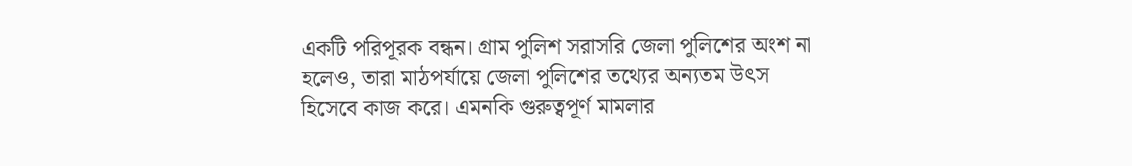একটি পরিপূরক বন্ধন। গ্রাম পুলিশ সরাসরি জেলা পুলিশের অংশ না হলেও, তারা মাঠপর্যায়ে জেলা পুলিশের তথ্যের অন্যতম উৎস হিসেবে কাজ করে। এমনকি গুরুত্বপূর্ণ মামলার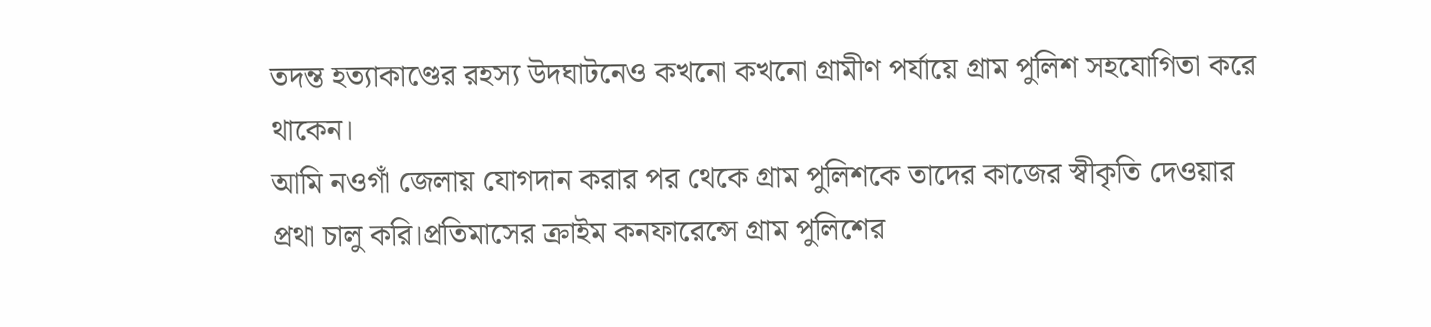তদন্ত হত্যাকাণ্ডের রহস্য উদঘাটনেও কখনো কখনো গ্রামীণ পর্যায়ে গ্রাম পুলিশ সহযোগিতা করে থাকেন।
আমি নওগাঁ জেলায় যোগদান করার পর থেকে গ্রাম পুলিশকে তাদের কাজের স্বীকৃতি দেওয়ার প্রথা চালু করি।প্রতিমাসের ক্রাইম কনফারেন্সে গ্রাম পুলিশের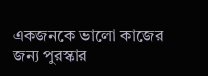একজনকে ভালো কাজের জন্য পুরস্কার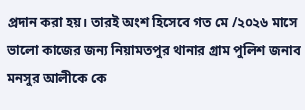প্রদান করা হয়। তারই অংশ হিসেবে গত মে /২০২৬ মাসে ভালো কাজের জন্য নিয়ামতপুর থানার গ্রাম পুলিশ জনাব মনসুর আলীকে কে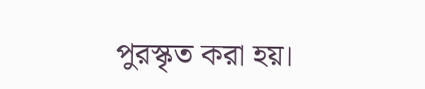পুরস্কৃত করা হয়।